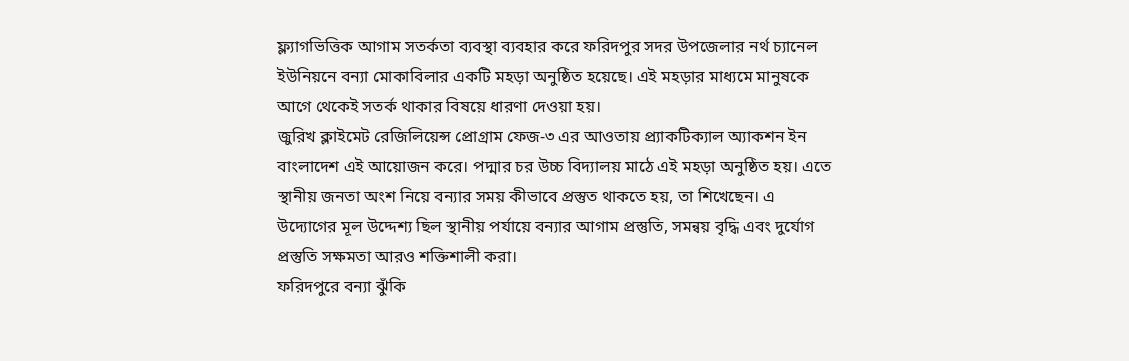ফ্ল্যাগভিত্তিক আগাম সতর্কতা ব্যবস্থা ব্যবহার করে ফরিদপুর সদর উপজেলার নর্থ চ্যানেল ইউনিয়নে বন্যা মোকাবিলার একটি মহড়া অনুষ্ঠিত হয়েছে। এই মহড়ার মাধ্যমে মানুষকে আগে থেকেই সতর্ক থাকার বিষয়ে ধারণা দেওয়া হয়।
জুরিখ ক্লাইমেট রেজিলিয়েন্স প্রোগ্রাম ফেজ-৩ এর আওতায় প্র্যাকটিক্যাল অ্যাকশন ইন বাংলাদেশ এই আয়োজন করে। পদ্মার চর উচ্চ বিদ্যালয় মাঠে এই মহড়া অনুষ্ঠিত হয়। এতে স্থানীয় জনতা অংশ নিয়ে বন্যার সময় কীভাবে প্রস্তুত থাকতে হয়, তা শিখেছেন। এ উদ্যোগের মূল উদ্দেশ্য ছিল স্থানীয় পর্যায়ে বন্যার আগাম প্রস্তুতি, সমন্বয় বৃদ্ধি এবং দুর্যোগ প্রস্তুতি সক্ষমতা আরও শক্তিশালী করা।
ফরিদপুরে বন্যা ঝুঁকি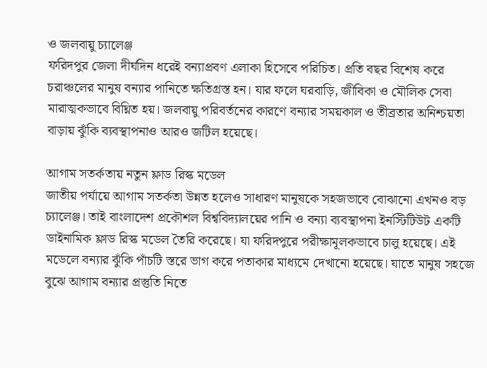ও জলবায়ু চ্যালেঞ্জ
ফরিদপুর জেলা দীর্ঘদিন ধরেই বন্যাপ্রবণ এলাকা হিসেবে পরিচিত। প্রতি বছর বিশেষ করে চরাঞ্চলের মানুষ বন্যার পানিতে ক্ষতিগ্রস্ত হন। যার ফলে ঘরবাড়ি, জীবিকা ও মৌলিক সেবা মারাত্মকভাবে বিঘ্নিত হয়। জলবায়ু পরিবর্তনের কারণে বন্যার সময়কাল ও তীব্রতার অনিশ্চয়তা বাড়ায় ঝুঁকি ব্যবস্থাপনাও আরও জটিল হয়েছে।

আগাম সতর্কতায় নতুন ফ্লাড রিস্ক মডেল
জাতীয় পর্যায়ে আগাম সতর্কতা উন্নত হলেও সাধারণ মানুষকে সহজভাবে বোঝানো এখনও বড় চ্যালেঞ্জ। তাই বাংলাদেশ প্রকৌশল বিশ্ববিদ্যালয়ের পানি ও বন্যা ব্যবস্থাপনা ইনস্টিটিউট একটি ডাইনামিক ফ্লাড রিস্ক মডেল তৈরি করেছে। যা ফরিদপুরে পরীক্ষামূলকভাবে চালু হয়েছে। এই মডেলে বন্যার ঝুঁকি পাঁচটি স্তরে ভাগ করে পতাকার মাধ্যমে দেখানো হয়েছে। যাতে মানুষ সহজে বুঝে আগাম বন্যার প্রস্তুতি নিতে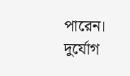পারেন।
দুর্যোগ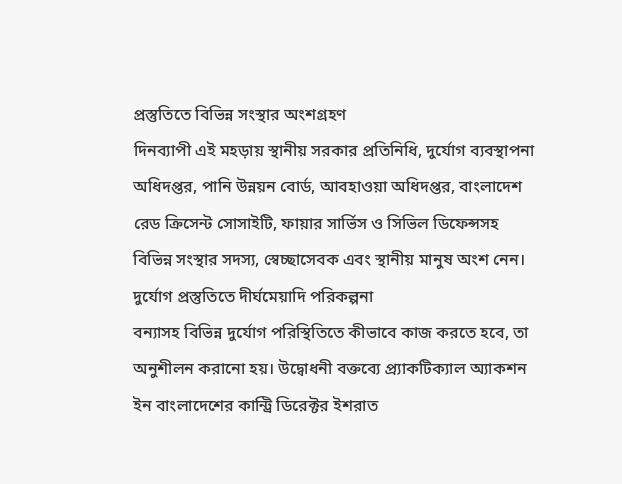প্রস্তুতিতে বিভিন্ন সংস্থার অংশগ্রহণ
দিনব্যাপী এই মহড়ায় স্থানীয় সরকার প্রতিনিধি, দুর্যোগ ব্যবস্থাপনা অধিদপ্তর, পানি উন্নয়ন বোর্ড, আবহাওয়া অধিদপ্তর, বাংলাদেশ রেড ক্রিসেন্ট সোসাইটি, ফায়ার সার্ভিস ও সিভিল ডিফেন্সসহ বিভিন্ন সংস্থার সদস্য, স্বেচ্ছাসেবক এবং স্থানীয় মানুষ অংশ নেন।
দুর্যোগ প্রস্তুতিতে দীর্ঘমেয়াদি পরিকল্পনা
বন্যাসহ বিভিন্ন দুর্যোগ পরিস্থিতিতে কীভাবে কাজ করতে হবে, তা অনুশীলন করানো হয়। উদ্বোধনী বক্তব্যে প্র্যাকটিক্যাল অ্যাকশন ইন বাংলাদেশের কান্ট্রি ডিরেক্টর ইশরাত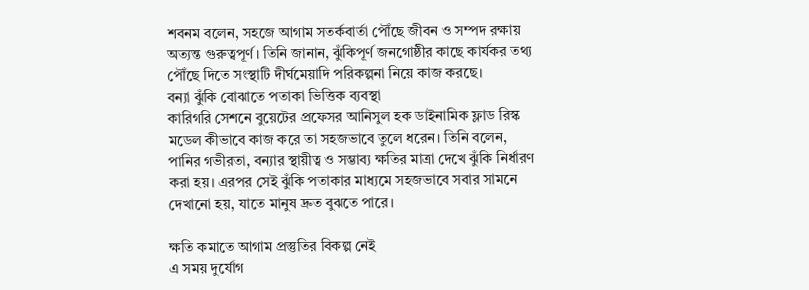শবনম বলেন, সহজে আগাম সতর্কবার্তা পৌঁছে জীবন ও সম্পদ রক্ষায় অত্যন্ত গুরুত্বপূর্ণ। তিনি জানান, ঝুঁকিপূর্ণ জনগোষ্ঠীর কাছে কার্যকর তথ্য পৌঁছে দিতে সংস্থাটি দীর্ঘমেয়াদি পরিকল্পনা নিয়ে কাজ করছে।
বন্যা ঝুঁকি বোঝাতে পতাকা ভিত্তিক ব্যবস্থা
কারিগরি সেশনে বুয়েটের প্রফেসর আনিসুল হক ডাইনামিক ফ্লাড রিস্ক মডেল কীভাবে কাজ করে তা সহজভাবে তুলে ধরেন। তিনি বলেন, পানির গভীরতা, বন্যার স্থায়ীত্ব ও সম্ভাব্য ক্ষতির মাত্রা দেখে ঝুঁকি নির্ধারণ করা হয়। এরপর সেই ঝুঁকি পতাকার মাধ্যমে সহজভাবে সবার সামনে দেখানো হয়, যাতে মানুষ দ্রুত বুঝতে পারে।

ক্ষতি কমাতে আগাম প্রস্তুতির বিকল্প নেই
এ সময় দুর্যোগ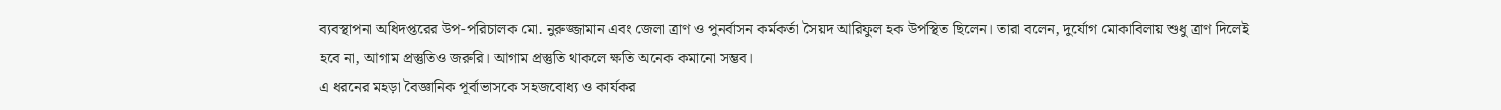ব্যবস্থাপনা অধিদপ্তরের উপ-পরিচালক মো. নুরুজ্জামান এবং জেলা ত্রাণ ও পুনর্বাসন কর্মকর্তা সৈয়দ আরিফুল হক উপস্থিত ছিলেন। তারা বলেন, দুর্যোগ মোকাবিলায় শুধু ত্রাণ দিলেই হবে না, আগাম প্রস্তুতিও জরুরি। আগাম প্রস্তুতি থাকলে ক্ষতি অনেক কমানো সম্ভব।
এ ধরনের মহড়া বৈজ্ঞানিক পূর্বাভাসকে সহজবোধ্য ও কার্যকর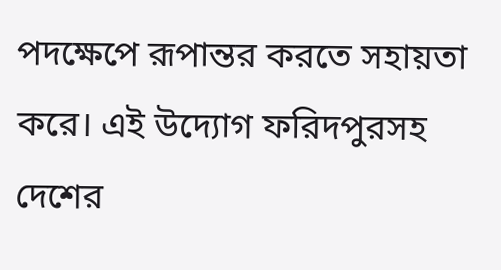পদক্ষেপে রূপান্তর করতে সহায়তা করে। এই উদ্যোগ ফরিদপুরসহ দেশের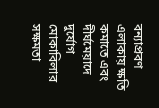বন্যাপ্রবণ এলাকায় ক্ষতি কমাতে এবং দীর্ঘমেয়াদে দুর্যোগ মোকাবিলার সক্ষমতা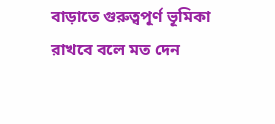বাড়াতে গুরুত্বপূর্ণ ভূমিকা রাখবে বলে মত দেন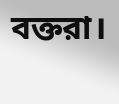বক্তরা।